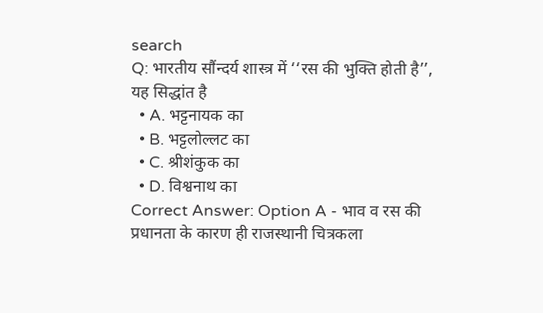search
Q: भारतीय सौंन्दर्य शास्त्र में ‘‘रस की भुक्ति होती है’’, यह सिद्धांत है
  • A. भट्टनायक का
  • B. भट्टलोल्लट का
  • C. श्रीशंकुक का
  • D. विश्वनाथ का
Correct Answer: Option A - भाव व रस की प्रधानता के कारण ही राजस्थानी चित्रकला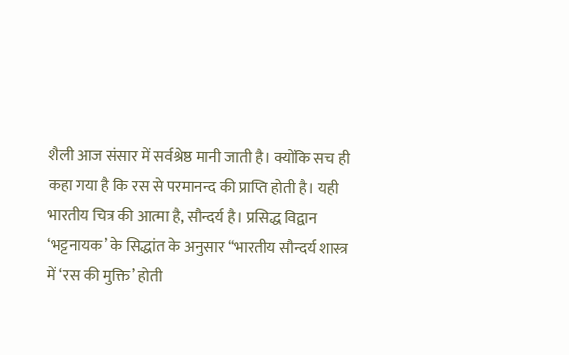शैली आज संसार में सर्वश्रेष्ठ मानी जाती है। क्योंकि सच ही कहा गया है कि रस से परमानन्द की प्राप्ति होती है। यही भारतीय चित्र की आत्मा है, सौन्दर्य है। प्रसिद्ध विद्वान ‘भट्टनायक’ के सिद्धांत के अनुसार ‘‘भारतीय सौन्दर्य शास्त्र में ‘रस की मुक्ति’ होती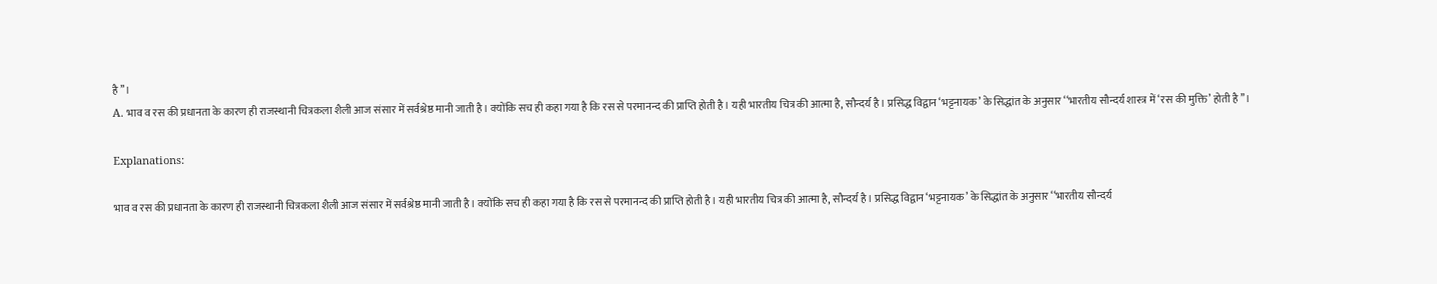है’’।
A. भाव व रस की प्रधानता के कारण ही राजस्थानी चित्रकला शैली आज संसार में सर्वश्रेष्ठ मानी जाती है। क्योंकि सच ही कहा गया है कि रस से परमानन्द की प्राप्ति होती है। यही भारतीय चित्र की आत्मा है, सौन्दर्य है। प्रसिद्ध विद्वान ‘भट्टनायक’ के सिद्धांत के अनुसार ‘‘भारतीय सौन्दर्य शास्त्र में ‘रस की मुक्ति’ होती है’’।

Explanations:

भाव व रस की प्रधानता के कारण ही राजस्थानी चित्रकला शैली आज संसार में सर्वश्रेष्ठ मानी जाती है। क्योंकि सच ही कहा गया है कि रस से परमानन्द की प्राप्ति होती है। यही भारतीय चित्र की आत्मा है, सौन्दर्य है। प्रसिद्ध विद्वान ‘भट्टनायक’ के सिद्धांत के अनुसार ‘‘भारतीय सौन्दर्य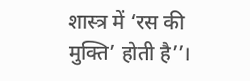शास्त्र में ‘रस की मुक्ति’ होती है’’।